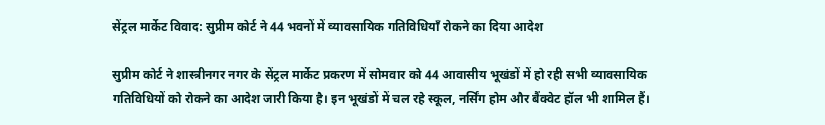सेंट्रल मार्केट विवाद: सुप्रीम कोर्ट ने 44 भवनों में व्यावसायिक गतिविधियाँ रोकने का दिया आदेश

सुप्रीम कोर्ट ने शास्त्रीनगर नगर के सेंट्रल मार्केट प्रकरण में सोमवार को 44 आवासीय भूखंडों में हो रही सभी व्यावसायिक गतिविधियों को रोकने का आदेश जारी किया है। इन भूखंडों में चल रहे स्कूल, नर्सिंग होम और बैंक्वेट हॉल भी शामिल हैं।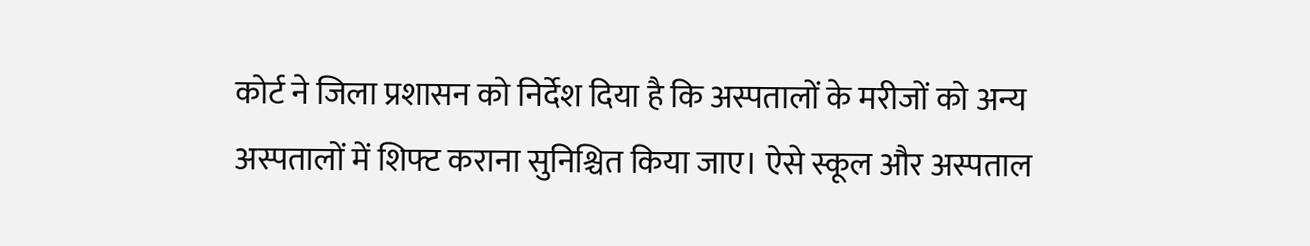कोर्ट ने जिला प्रशासन को निर्देश दिया है कि अस्पतालों के मरीजों को अन्य अस्पतालों में शिफ्ट कराना सुनिश्चित किया जाए। ऐसे स्कूल और अस्पताल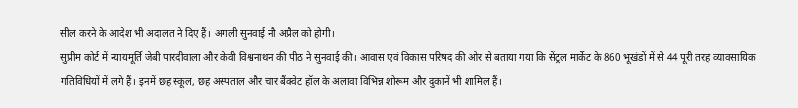सील करने के आदेश भी अदालत ने दिए हैं। अगली सुनवाई नौ अप्रैल को होगी।
सुप्रीम कोर्ट में न्यायमूर्ति जेबी पारदीवाला और केवी विश्वनाथन की पीठ ने सुनवाई की। आवास एवं विकास परिषद की ओर से बताया गया कि सेंट्रल मार्केट के 860 भूखंडों में से 44 पूरी तरह व्यावसायिक गतिविधियों में लगे हैं। इनमें छह स्कूल, छह अस्पताल और चार बैंक्वेट हॉल के अलावा विभिन्न शोरूम और दुकानें भी शामिल हैं।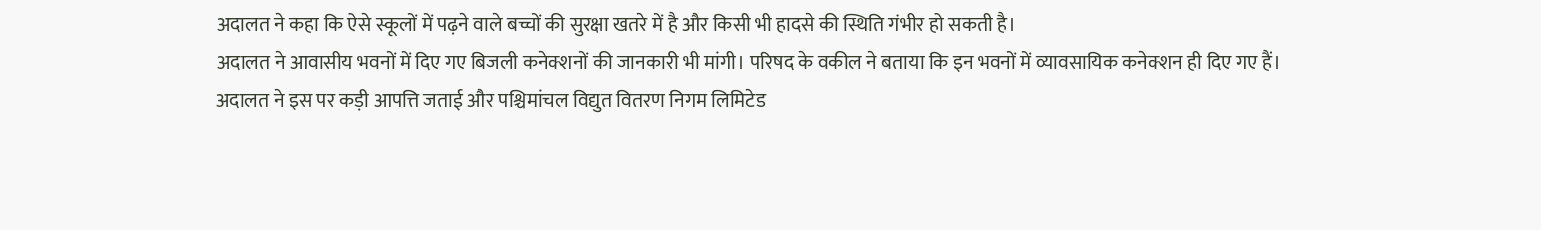अदालत ने कहा कि ऐसे स्कूलों में पढ़ने वाले बच्चों की सुरक्षा खतरे में है और किसी भी हादसे की स्थिति गंभीर हो सकती है।
अदालत ने आवासीय भवनों में दिए गए बिजली कनेक्शनों की जानकारी भी मांगी। परिषद के वकील ने बताया कि इन भवनों में व्यावसायिक कनेक्शन ही दिए गए हैं। अदालत ने इस पर कड़ी आपत्ति जताई और पश्चिमांचल विद्युत वितरण निगम लिमिटेड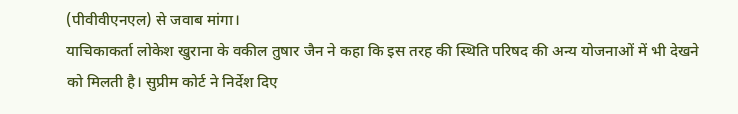(पीवीवीएनएल) से जवाब मांगा।
याचिकाकर्ता लोकेश खुराना के वकील तुषार जैन ने कहा कि इस तरह की स्थिति परिषद की अन्य योजनाओं में भी देखने को मिलती है। सुप्रीम कोर्ट ने निर्देश दिए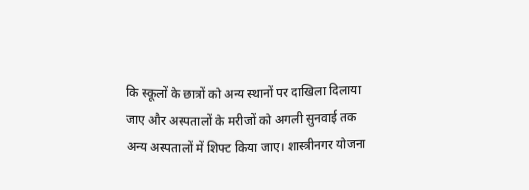कि स्कूलों के छात्रों को अन्य स्थानों पर दाखिला दिलाया जाए और अस्पतालों के मरीजों को अगली सुनवाई तक अन्य अस्पतालों में शिफ्ट किया जाए। शास्त्रीनगर योजना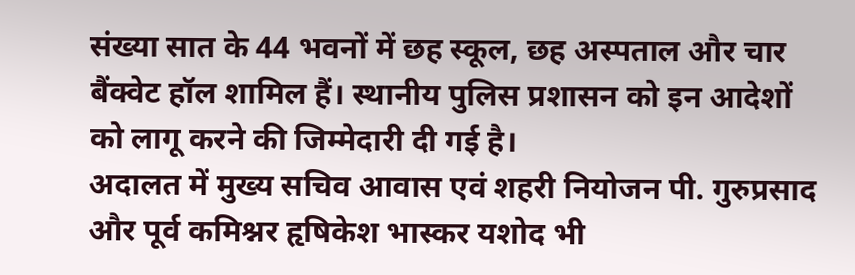संख्या सात के 44 भवनों में छह स्कूल, छह अस्पताल और चार बैंक्वेट हॉल शामिल हैं। स्थानीय पुलिस प्रशासन को इन आदेशों को लागू करने की जिम्मेदारी दी गई है।
अदालत में मुख्य सचिव आवास एवं शहरी नियोजन पी. गुरुप्रसाद और पूर्व कमिश्नर हृषिकेश भास्कर यशोद भी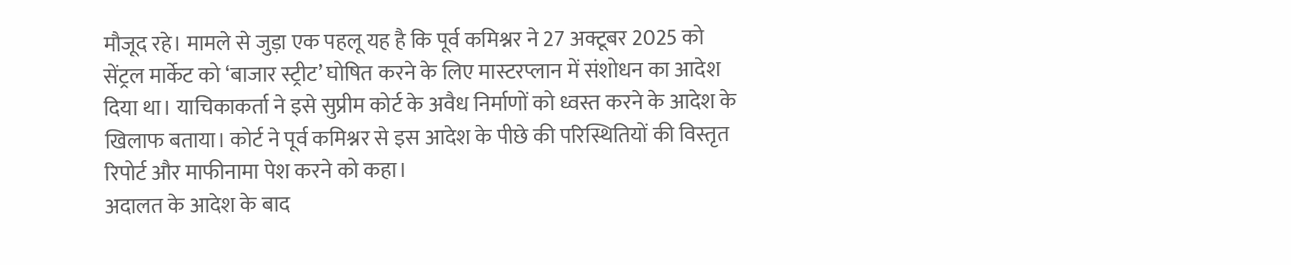मौजूद रहे। मामले से जुड़ा एक पहलू यह है कि पूर्व कमिश्नर ने 27 अक्टूबर 2025 को सेंट्रल मार्केट को ‘बाजार स्ट्रीट’ घोषित करने के लिए मास्टरप्लान में संशोधन का आदेश दिया था। याचिकाकर्ता ने इसे सुप्रीम कोर्ट के अवैध निर्माणों को ध्वस्त करने के आदेश के खिलाफ बताया। कोर्ट ने पूर्व कमिश्नर से इस आदेश के पीछे की परिस्थितियों की विस्तृत रिपोर्ट और माफीनामा पेश करने को कहा।
अदालत के आदेश के बाद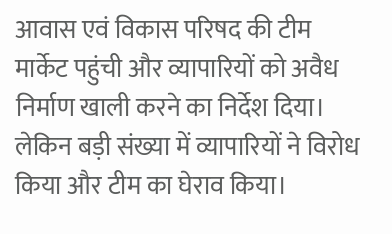आवास एवं विकास परिषद की टीम मार्केट पहुंची और व्यापारियों को अवैध निर्माण खाली करने का निर्देश दिया। लेकिन बड़ी संख्या में व्यापारियों ने विरोध किया और टीम का घेराव किया।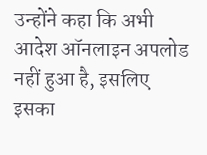उन्होंने कहा कि अभी आदेश ऑनलाइन अपलोड नहीं हुआ है, इसलिए इसका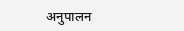अनुपालन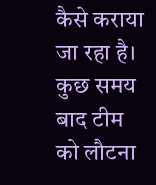कैसे कराया जा रहा है। कुछ समय बाद टीम को लौटना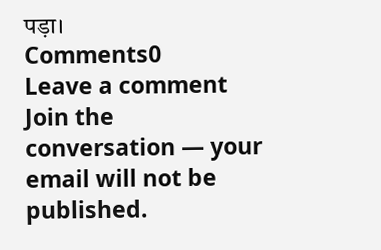पड़ा।
Comments0
Leave a comment
Join the conversation — your email will not be published.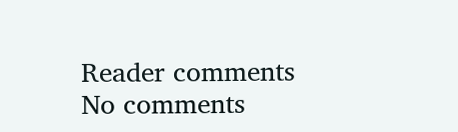Reader comments
No comments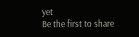yet
Be the first to share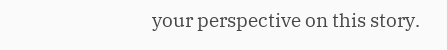your perspective on this story.